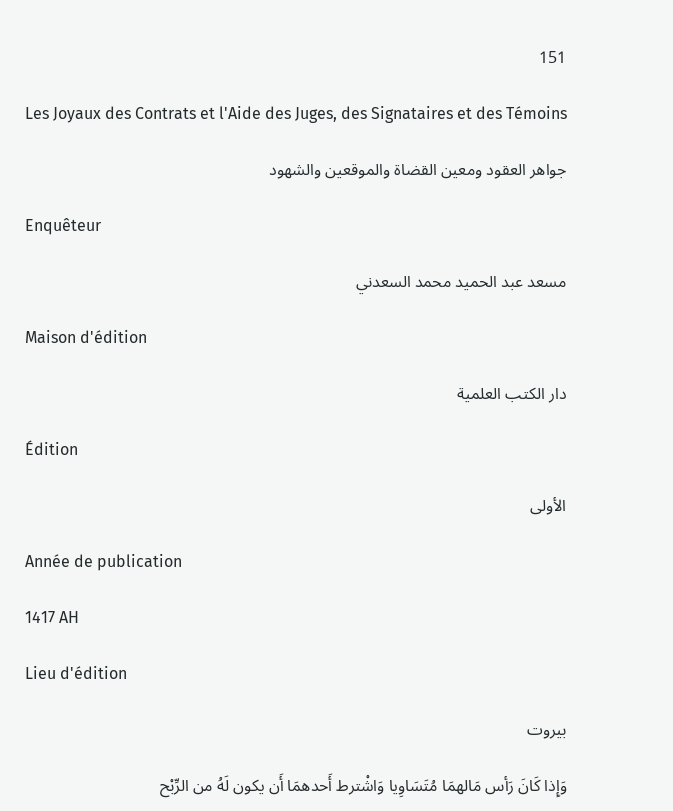151

Les Joyaux des Contrats et l'Aide des Juges, des Signataires et des Témoins

جواهر العقود ومعين القضاة والموقعين والشهود

Enquêteur

مسعد عبد الحميد محمد السعدني

Maison d'édition

دار الكتب العلمية

Édition

الأولى

Année de publication

1417 AH

Lieu d'édition

بيروت

وَإِذا كَانَ رَأس مَالهمَا مُتَسَاوِيا وَاشْترط أَحدهمَا أَن يكون لَهُ من الرِّبْح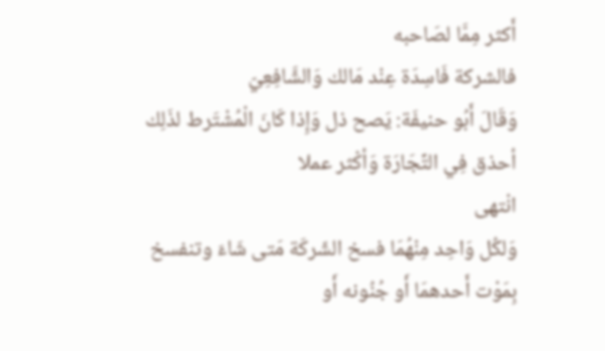أَكثر مِمَّا لصَاحبه
فالشركة فَاسِدَة عِنْد مَالك وَالشَّافِعِيّ
وَقَالَ أَبُو حنيفَة: يَصح ذل وَإِذا كَانَ الْمُشْتَرط لذَلِك أحذق فِي التِّجَارَة وَأكْثر عملا
انْتهى
وَلكُل وَاحِد مِنْهُمَا فسخ الشّركَة مَتى شَاءَ وتنفسخ بِمَوْت أَحدهمَا أَو جُنُونه أَو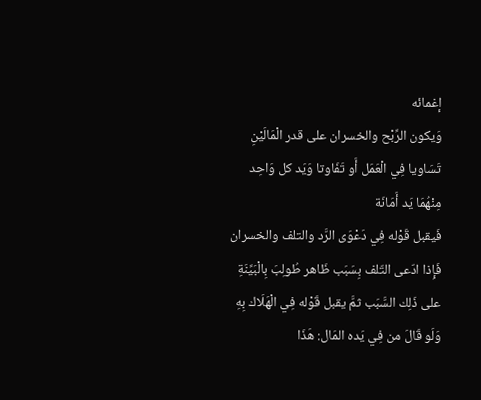إغمائه
وَيكون الرِّبْح والخسران على قدر الْمَالَيْنِ تَسَاويا فِي الْعَمَل أَو تَفَاوتا وَيَد كل وَاحِد مِنْهُمَا يَد أَمَانَة
فَيقبل قَوْله فِي دَعْوَى الرَّد والتلف والخسران
فَإِذا ادّعى التّلف بِسَبَب ظَاهر طُولِبَ بِالْبَيِّنَةِ على ذَلِك السَّبَب ثمَّ يقبل قَوْله فِي الْهَلَاك بِهِ
وَلَو قَالَ من فِي يَده المَال: هَذَا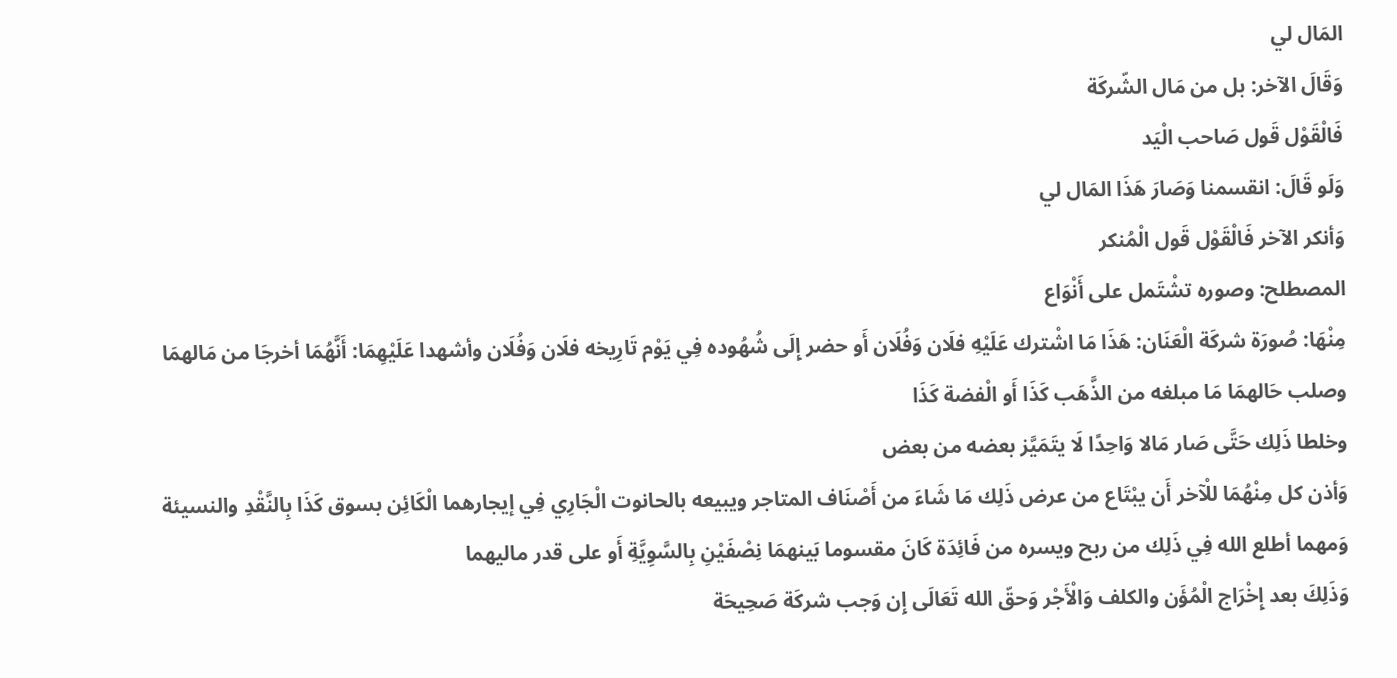المَال لي
وَقَالَ الآخر: بل من مَال الشّركَة
فَالْقَوْل قَول صَاحب الْيَد
وَلَو قَالَ: انقسمنا وَصَارَ هَذَا المَال لي
وَأنكر الآخر فَالْقَوْل قَول الْمُنكر
المصطلح: وصوره تشْتَمل على أَنْوَاع
مِنْهَا: صُورَة شركَة الْعَنَان: هَذَا مَا اشْترك عَلَيْهِ فلَان وَفُلَان أَو حضر إِلَى شُهُوده فِي يَوْم تَارِيخه فلَان وَفُلَان وأشهدا عَلَيْهِمَا: أَنَّهُمَا أخرجَا من مَالهمَا وصلب حَالهمَا مَا مبلغه من الذَّهَب كَذَا أَو الْفضة كَذَا
وخلطا ذَلِك حَتَّى صَار مَالا وَاحِدًا لَا يتَمَيَّز بعضه من بعض
وَأذن كل مِنْهُمَا للْآخر أَن يبْتَاع من عرض ذَلِك مَا شَاءَ من أَصْنَاف المتاجر ويبيعه بالحانوت الْجَارِي فِي إيجارهما الْكَائِن بسوق كَذَا بِالنَّقْدِ والنسيئة
وَمهما أطلع الله فِي ذَلِك من ربح ويسره من فَائِدَة كَانَ مقسوما بَينهمَا نِصْفَيْنِ بِالسَّوِيَّةِ أَو على قدر ماليهما
وَذَلِكَ بعد إِخْرَاج الْمُؤَن والكلف وَالْأَجْر وَحقّ الله تَعَالَى إِن وَجب شركَة صَحِيحَة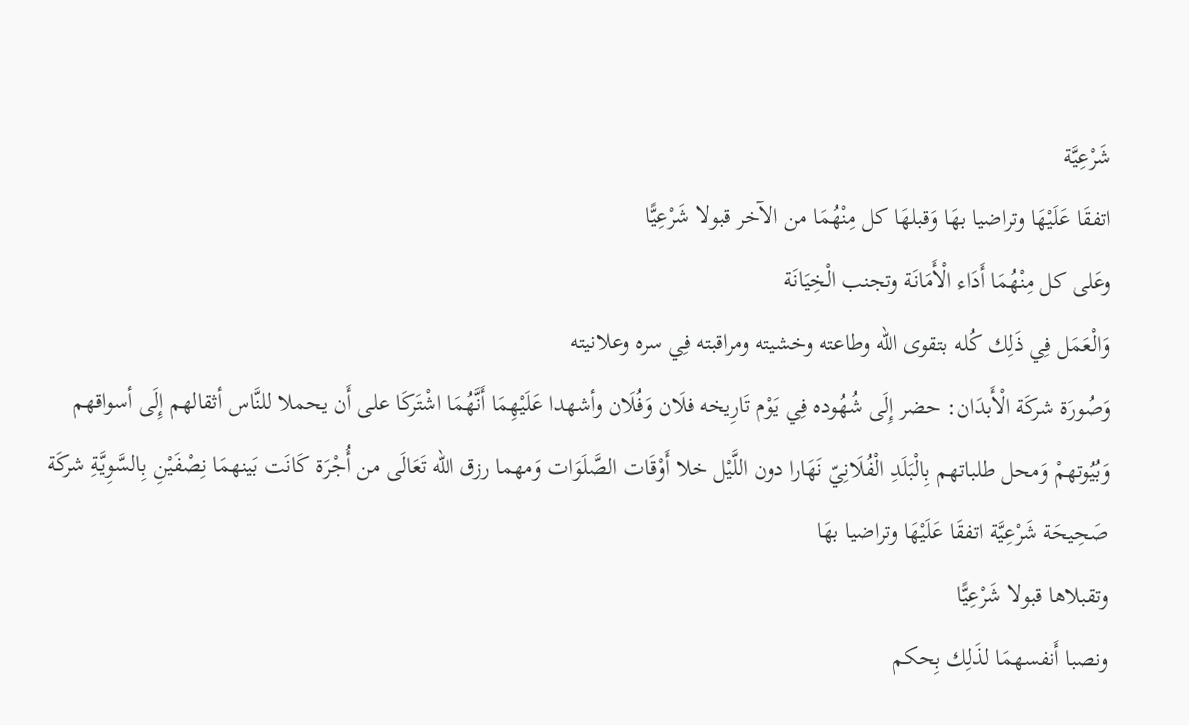شَرْعِيَّة
اتفقَا عَلَيْهَا وتراضيا بهَا وَقبلهَا كل مِنْهُمَا من الآخر قبولا شَرْعِيًّا
وعَلى كل مِنْهُمَا أَدَاء الْأَمَانَة وتجنب الْخِيَانَة
وَالْعَمَل فِي ذَلِك كُله بتقوى الله وطاعته وخشيته ومراقبته فِي سره وعلانيته
وَصُورَة شركَة الْأَبدَان: حضر إِلَى شُهُوده فِي يَوْم تَارِيخه فلَان وَفُلَان وأشهدا عَلَيْهِمَا أَنَّهُمَا اشْتَركَا على أَن يحملا للنَّاس أثقالهم إِلَى أسواقهم وَبُيُوتهمْ وَمحل طلباتهم بِالْبَلَدِ الْفُلَانِيّ نَهَارا دون اللَّيْل خلا أَوْقَات الصَّلَوَات وَمهما رزق الله تَعَالَى من أُجْرَة كَانَت بَينهمَا نِصْفَيْنِ بِالسَّوِيَّةِ شركَة صَحِيحَة شَرْعِيَّة اتفقَا عَلَيْهَا وتراضيا بهَا
وتقبلاها قبولا شَرْعِيًّا
ونصبا أَنفسهمَا لذَلِك بِحكم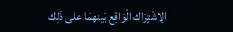الِاشْتِرَاك الْوَاقِع بَينهمَا على ذَلِك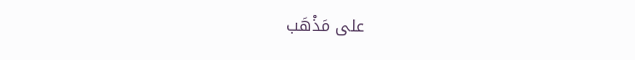على مَذْهَب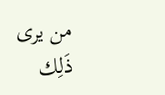من يرى ذَلِك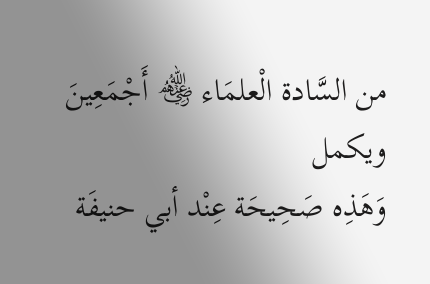من السَّادة الْعلمَاء ﵃ أَجْمَعِينَ
ويكمل
وَهَذِه صَحِيحَة عِنْد أبي حنيفَة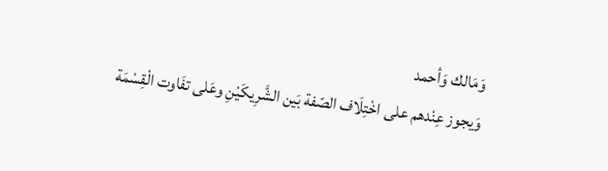وَمَالك وَأحمد
وَيجوز عِنْدهم على اخْتِلَاف الصّفة بَين الشَّرِيكَيْنِ وعَلى تفَاوت الْقِسْمَة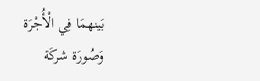بَينهمَا فِي الْأُجْرَة
وَصُورَة شركَة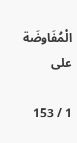الْمُفَاوضَة على

1 / 153